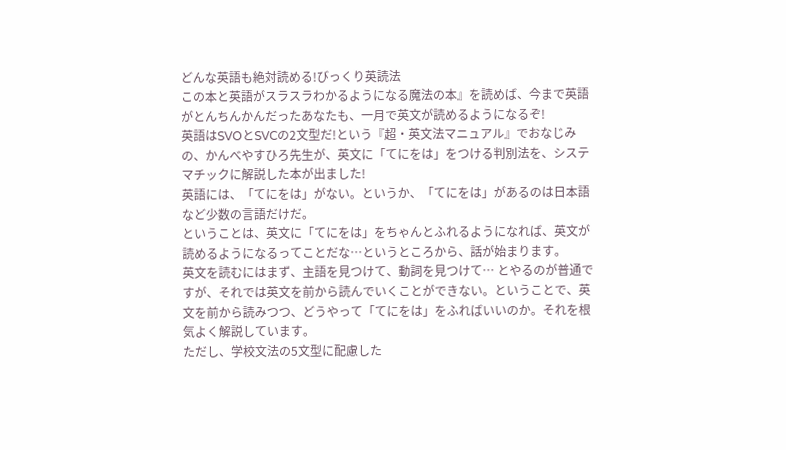どんな英語も絶対読める!びっくり英読法
この本と英語がスラスラわかるようになる魔法の本』を読めば、今まで英語がとんちんかんだったあなたも、一月で英文が読めるようになるぞ!
英語はSVOとSVCの2文型だ!という『超・英文法マニュアル』でおなじみの、かんべやすひろ先生が、英文に「てにをは」をつける判別法を、システマチックに解説した本が出ました!
英語には、「てにをは」がない。というか、「てにをは」があるのは日本語など少数の言語だけだ。
ということは、英文に「てにをは」をちゃんとふれるようになれば、英文が読めるようになるってことだな…というところから、話が始まります。
英文を読むにはまず、主語を見つけて、動詞を見つけて… とやるのが普通ですが、それでは英文を前から読んでいくことができない。ということで、英文を前から読みつつ、どうやって「てにをは」をふればいいのか。それを根気よく解説しています。
ただし、学校文法の5文型に配慮した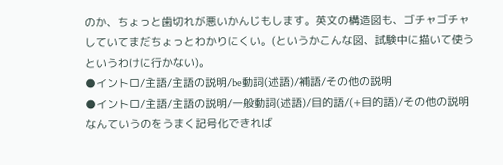のか、ちょっと歯切れが悪いかんじもします。英文の構造図も、ゴチャゴチャしていてまだちょっとわかりにくい。(というかこんな図、試験中に描いて使うというわけに行かない)。
●イントロ/主語/主語の説明/be動詞(述語)/補語/その他の説明
●イントロ/主語/主語の説明/一般動詞(述語)/目的語/(+目的語)/その他の説明
なんていうのをうまく記号化できれば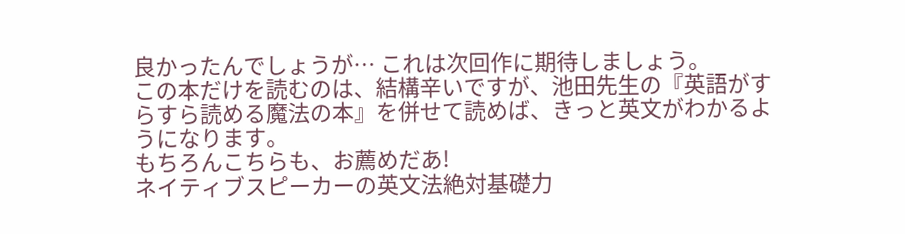良かったんでしょうが… これは次回作に期待しましょう。
この本だけを読むのは、結構辛いですが、池田先生の『英語がすらすら読める魔法の本』を併せて読めば、きっと英文がわかるようになります。
もちろんこちらも、お薦めだあ!
ネイティブスピーカーの英文法絶対基礎力